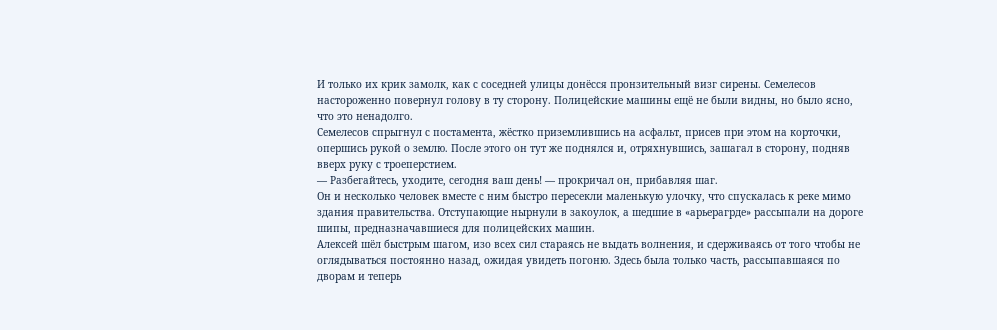И только их крик замолк, как с соседней улицы донёсся пронзительный визг сирены. Семелесов настороженно повернул голову в ту сторону. Полицейские машины ещё не были видны, но было ясно, что это ненадолго.
Семелесов спрыгнул с постамента, жёстко приземлившись на асфальт, присев при этом на корточки, опершись рукой о землю. После этого он тут же поднялся и, отряхнувшись, зашагал в сторону, подняв вверх руку с троеперстием.
— Разбегайтесь, уходите, сегодня ваш день! — прокричал он, прибавляя шаг.
Он и несколько человек вместе с ним быстро пересекли маленькую улочку, что спускалась к реке мимо здания правительства. Отступающие нырнули в закоулок, а шедшие в «арьерагрде» рассыпали на дороге шипы, предназначавшиеся для полицейских машин.
Алексей шёл быстрым шагом, изо всех сил стараясь не выдать волнения, и сдерживаясь от того чтобы не оглядываться постоянно назад, ожидая увидеть погоню. Здесь была только часть, рассыпавшаяся по дворам и теперь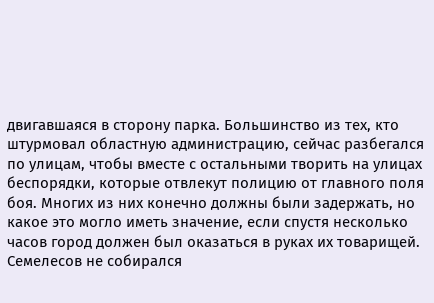двигавшаяся в сторону парка. Большинство из тех, кто штурмовал областную администрацию, сейчас разбегался по улицам, чтобы вместе с остальными творить на улицах беспорядки, которые отвлекут полицию от главного поля боя. Многих из них конечно должны были задержать, но какое это могло иметь значение, если спустя несколько часов город должен был оказаться в руках их товарищей.
Семелесов не собирался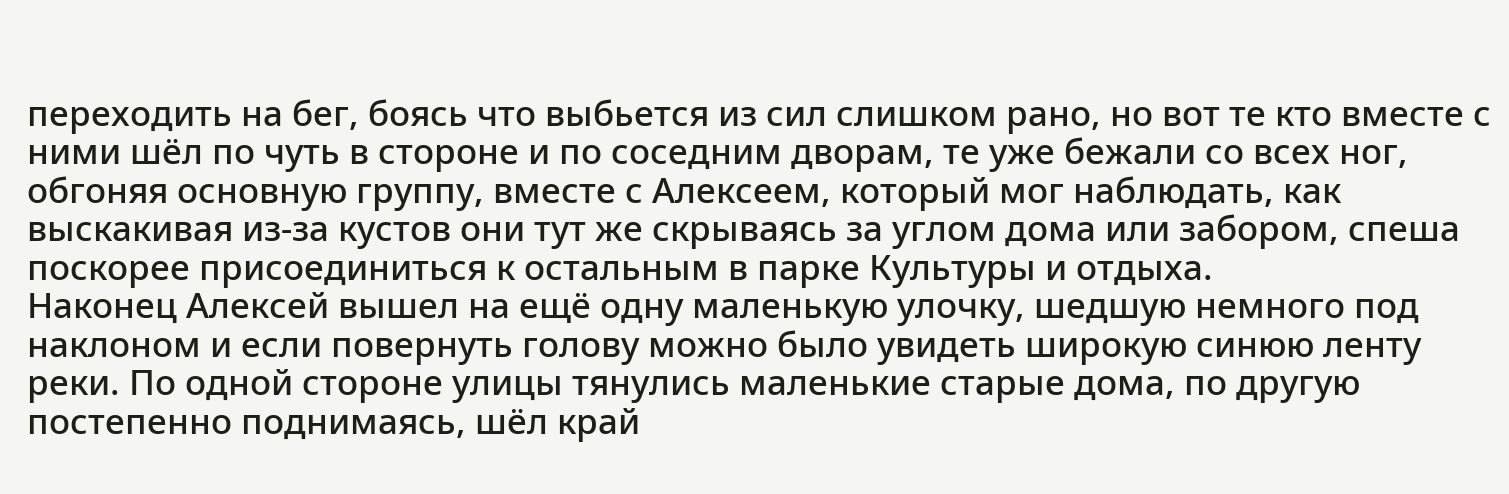переходить на бег, боясь что выбьется из сил слишком рано, но вот те кто вместе с ними шёл по чуть в стороне и по соседним дворам, те уже бежали со всех ног, обгоняя основную группу, вместе с Алексеем, который мог наблюдать, как выскакивая из-за кустов они тут же скрываясь за углом дома или забором, спеша поскорее присоединиться к остальным в парке Культуры и отдыха.
Наконец Алексей вышел на ещё одну маленькую улочку, шедшую немного под наклоном и если повернуть голову можно было увидеть широкую синюю ленту реки. По одной стороне улицы тянулись маленькие старые дома, по другую постепенно поднимаясь, шёл край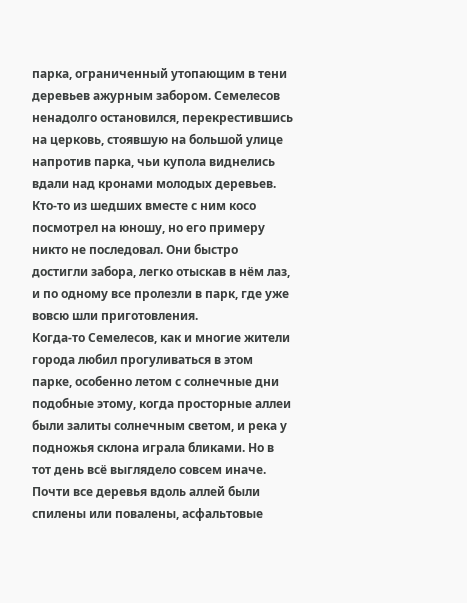парка, ограниченный утопающим в тени деревьев ажурным забором. Семелесов ненадолго остановился, перекрестившись на церковь, стоявшую на большой улице напротив парка, чьи купола виднелись вдали над кронами молодых деревьев. Кто-то из шедших вместе с ним косо посмотрел на юношу, но его примеру никто не последовал. Они быстро достигли забора, легко отыскав в нём лаз, и по одному все пролезли в парк, где уже вовсю шли приготовления.
Когда-то Семелесов, как и многие жители города любил прогуливаться в этом парке, особенно летом с солнечные дни подобные этому, когда просторные аллеи были залиты солнечным светом, и река у подножья склона играла бликами. Но в тот день всё выглядело совсем иначе. Почти все деревья вдоль аллей были спилены или повалены, асфальтовые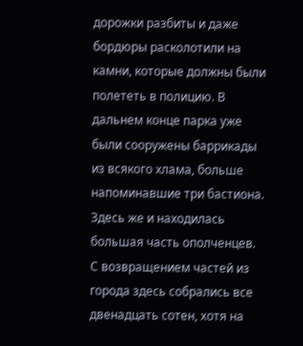дорожки разбиты и даже бордюры расколотили на камни, которые должны были полететь в полицию. В дальнем конце парка уже были сооружены баррикады из всякого хлама, больше напоминавшие три бастиона. Здесь же и находилась большая часть ополченцев.
С возвращением частей из города здесь собрались все двенадцать сотен, хотя на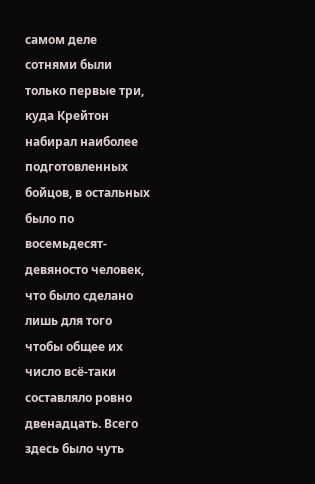самом деле сотнями были только первые три, куда Крейтон набирал наиболее подготовленных бойцов, в остальных было по восемьдесят-девяносто человек, что было сделано лишь для того чтобы общее их число всё-таки составляло ровно двенадцать. Всего здесь было чуть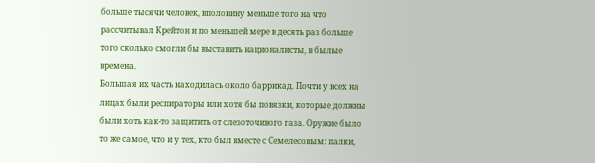больше тысячи человек, вполовину меньше того на что рассчитывал Крейтон и по меньшей мере в десять раз больше того сколько смогли бы выставить националисты, в былые времена.
Большая их часть находилась около баррикад. Почти у всех на лицах были респираторы или хотя бы повязки, которые должны были хоть как-то защитить от слезоточивого газа. Оружие было то же самое, что и у тех, кто был вместе с Семелесовым: палки,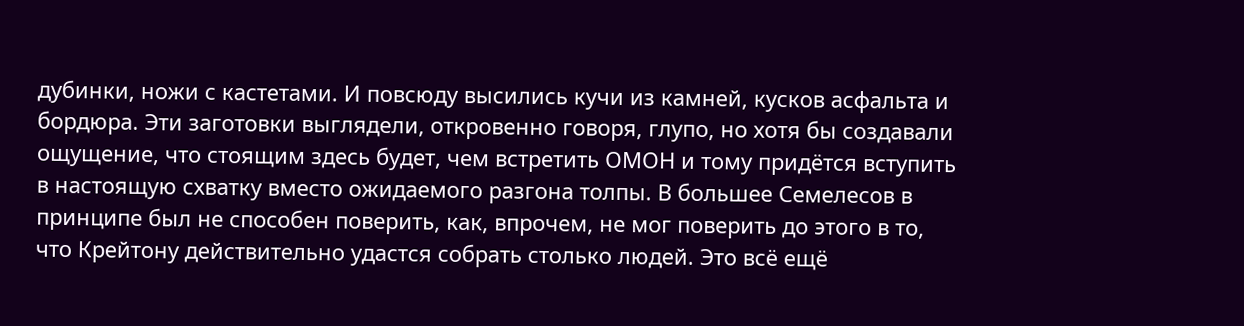дубинки, ножи с кастетами. И повсюду высились кучи из камней, кусков асфальта и бордюра. Эти заготовки выглядели, откровенно говоря, глупо, но хотя бы создавали ощущение, что стоящим здесь будет, чем встретить ОМОН и тому придётся вступить в настоящую схватку вместо ожидаемого разгона толпы. В большее Семелесов в принципе был не способен поверить, как, впрочем, не мог поверить до этого в то, что Крейтону действительно удастся собрать столько людей. Это всё ещё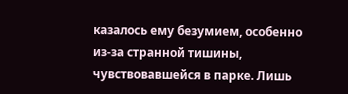казалось ему безумием, особенно из-за странной тишины, чувствовавшейся в парке. Лишь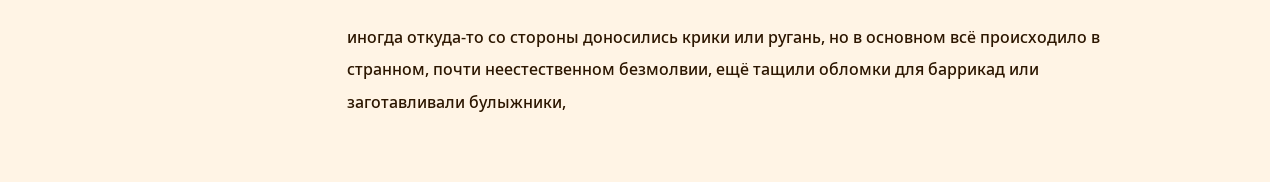иногда откуда-то со стороны доносились крики или ругань, но в основном всё происходило в странном, почти неестественном безмолвии, ещё тащили обломки для баррикад или заготавливали булыжники,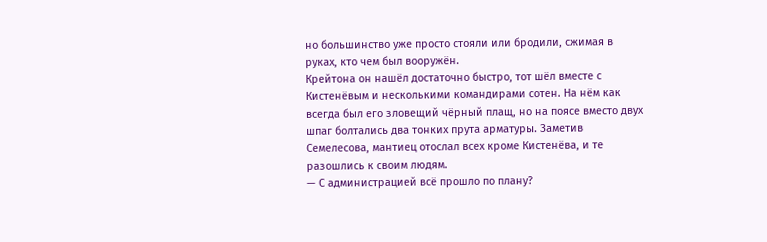но большинство уже просто стояли или бродили, сжимая в руках, кто чем был вооружён.
Крейтона он нашёл достаточно быстро, тот шёл вместе с Кистенёвым и несколькими командирами сотен. На нём как всегда был его зловещий чёрный плащ, но на поясе вместо двух шпаг болтались два тонких прута арматуры. Заметив Семелесова, мантиец отослал всех кроме Кистенёва, и те разошлись к своим людям.
— С администрацией всё прошло по плану?